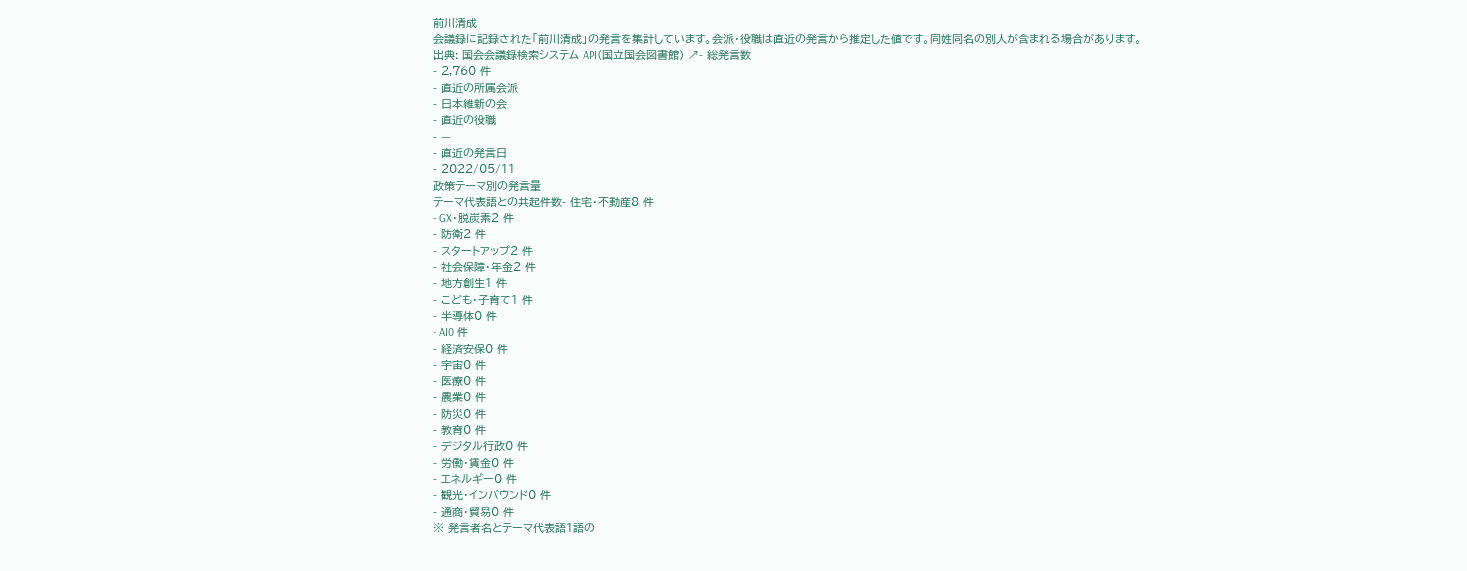前川清成
会議録に記録された「前川清成」の発言を集計しています。会派・役職は直近の発言から推定した値です。同姓同名の別人が含まれる場合があります。
出典: 国会会議録検索システム API(国立国会図書館) ↗- 総発言数
- 2,760 件
- 直近の所属会派
- 日本維新の会
- 直近の役職
- —
- 直近の発言日
- 2022/05/11
政策テーマ別の発言量
テーマ代表語との共起件数- 住宅・不動産8 件
- GX・脱炭素2 件
- 防衛2 件
- スタートアップ2 件
- 社会保障・年金2 件
- 地方創生1 件
- こども・子育て1 件
- 半導体0 件
- AI0 件
- 経済安保0 件
- 宇宙0 件
- 医療0 件
- 農業0 件
- 防災0 件
- 教育0 件
- デジタル行政0 件
- 労働・賃金0 件
- エネルギー0 件
- 観光・インバウンド0 件
- 通商・貿易0 件
※ 発言者名とテーマ代表語1語の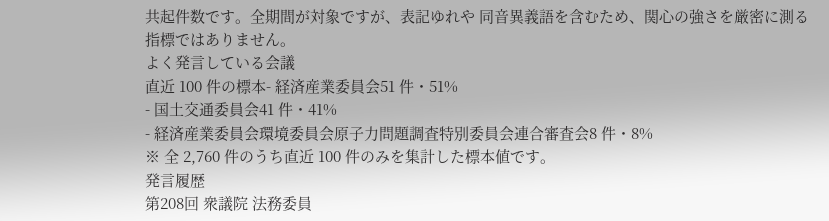共起件数です。全期間が対象ですが、表記ゆれや 同音異義語を含むため、関心の強さを厳密に測る指標ではありません。
よく発言している会議
直近 100 件の標本- 経済産業委員会51 件・51%
- 国土交通委員会41 件・41%
- 経済産業委員会環境委員会原子力問題調査特別委員会連合審査会8 件・8%
※ 全 2,760 件のうち直近 100 件のみを集計した標本値です。
発言履歴
第208回 衆議院 法務委員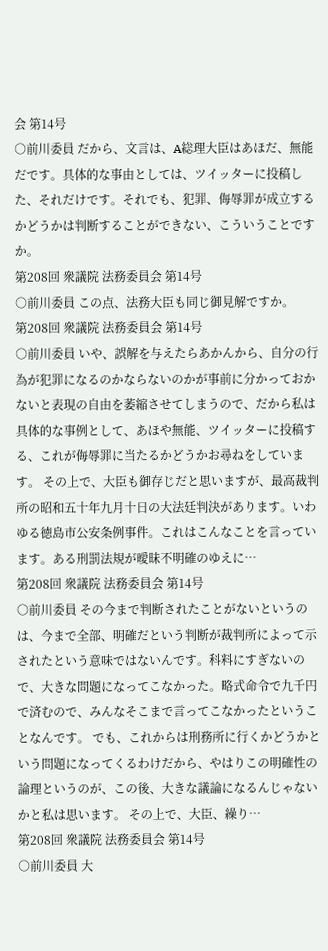会 第14号
○前川委員 だから、文言は、A総理大臣はあほだ、無能だです。具体的な事由としては、ツイッターに投稿した、それだけです。それでも、犯罪、侮辱罪が成立するかどうかは判断することができない、こういうことですか。
第208回 衆議院 法務委員会 第14号
○前川委員 この点、法務大臣も同じ御見解ですか。
第208回 衆議院 法務委員会 第14号
○前川委員 いや、誤解を与えたらあかんから、自分の行為が犯罪になるのかならないのかが事前に分かっておかないと表現の自由を萎縮させてしまうので、だから私は具体的な事例として、あほや無能、ツイッターに投稿する、これが侮辱罪に当たるかどうかお尋ねをしています。 その上で、大臣も御存じだと思いますが、最高裁判所の昭和五十年九月十日の大法廷判決があります。いわゆる徳島市公安条例事件。これはこんなことを言っています。ある刑罰法規が曖昧不明確のゆえに…
第208回 衆議院 法務委員会 第14号
○前川委員 その今まで判断されたことがないというのは、今まで全部、明確だという判断が裁判所によって示されたという意味ではないんです。科料にすぎないので、大きな問題になってこなかった。略式命令で九千円で済むので、みんなそこまで言ってこなかったということなんです。 でも、これからは刑務所に行くかどうかという問題になってくるわけだから、やはりこの明確性の論理というのが、この後、大きな議論になるんじゃないかと私は思います。 その上で、大臣、繰り…
第208回 衆議院 法務委員会 第14号
○前川委員 大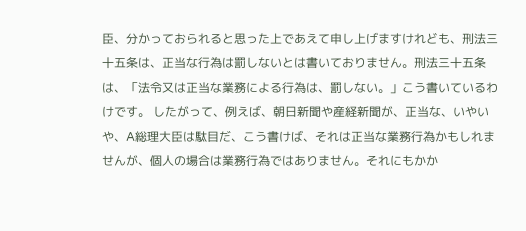臣、分かっておられると思った上であえて申し上げますけれども、刑法三十五条は、正当な行為は罰しないとは書いておりません。刑法三十五条は、「法令又は正当な業務による行為は、罰しない。」こう書いているわけです。 したがって、例えば、朝日新聞や産経新聞が、正当な、いやいや、A総理大臣は駄目だ、こう書けば、それは正当な業務行為かもしれませんが、個人の場合は業務行為ではありません。それにもかか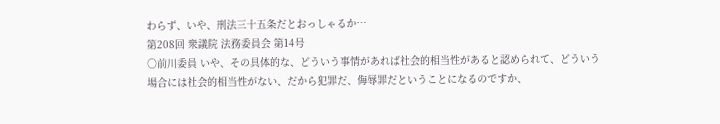わらず、いや、刑法三十五条だとおっしゃるか…
第208回 衆議院 法務委員会 第14号
○前川委員 いや、その具体的な、どういう事情があれば社会的相当性があると認められて、どういう場合には社会的相当性がない、だから犯罪だ、侮辱罪だということになるのですか、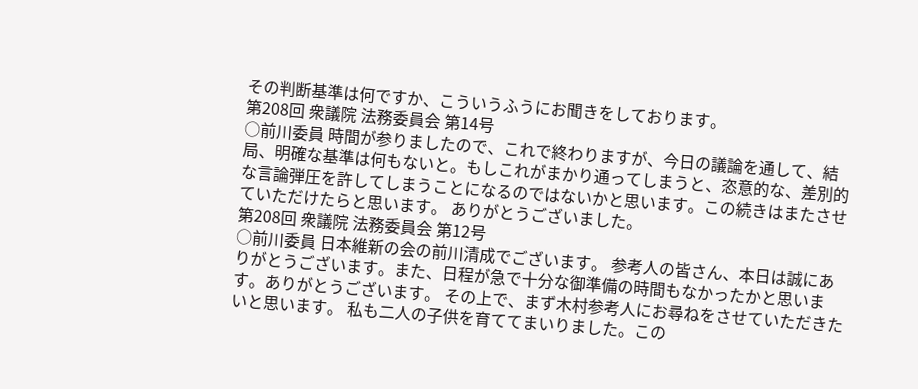その判断基準は何ですか、こういうふうにお聞きをしております。
第208回 衆議院 法務委員会 第14号
○前川委員 時間が参りましたので、これで終わりますが、今日の議論を通して、結局、明確な基準は何もないと。もしこれがまかり通ってしまうと、恣意的な、差別的な言論弾圧を許してしまうことになるのではないかと思います。この続きはまたさせていただけたらと思います。 ありがとうございました。
第208回 衆議院 法務委員会 第12号
○前川委員 日本維新の会の前川清成でございます。 参考人の皆さん、本日は誠にありがとうございます。また、日程が急で十分な御準備の時間もなかったかと思います。ありがとうございます。 その上で、まず木村参考人にお尋ねをさせていただきたいと思います。 私も二人の子供を育ててまいりました。この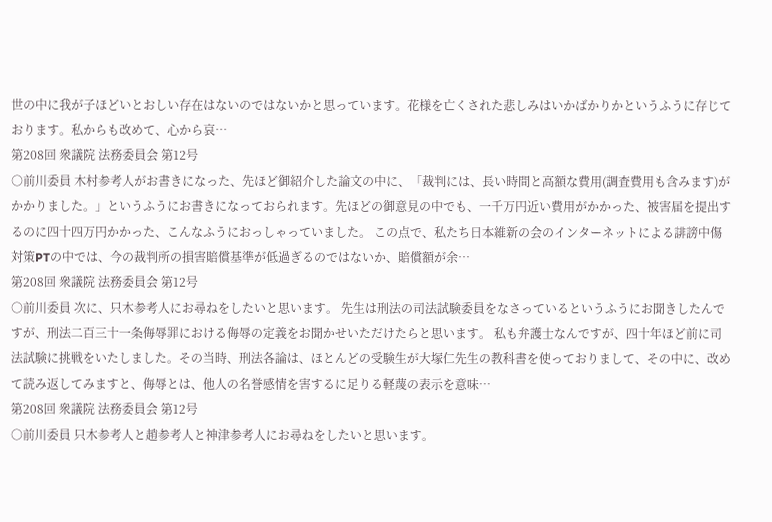世の中に我が子ほどいとおしい存在はないのではないかと思っています。花様を亡くされた悲しみはいかばかりかというふうに存じております。私からも改めて、心から哀…
第208回 衆議院 法務委員会 第12号
○前川委員 木村参考人がお書きになった、先ほど御紹介した論文の中に、「裁判には、長い時間と高額な費用(調査費用も含みます)がかかりました。」というふうにお書きになっておられます。先ほどの御意見の中でも、一千万円近い費用がかかった、被害届を提出するのに四十四万円かかった、こんなふうにおっしゃっていました。 この点で、私たち日本維新の会のインターネットによる誹謗中傷対策PTの中では、今の裁判所の損害賠償基準が低過ぎるのではないか、賠償額が余…
第208回 衆議院 法務委員会 第12号
○前川委員 次に、只木参考人にお尋ねをしたいと思います。 先生は刑法の司法試験委員をなさっているというふうにお聞きしたんですが、刑法二百三十一条侮辱罪における侮辱の定義をお聞かせいただけたらと思います。 私も弁護士なんですが、四十年ほど前に司法試験に挑戦をいたしました。その当時、刑法各論は、ほとんどの受験生が大塚仁先生の教科書を使っておりまして、その中に、改めて読み返してみますと、侮辱とは、他人の名誉感情を害するに足りる軽蔑の表示を意味…
第208回 衆議院 法務委員会 第12号
○前川委員 只木参考人と趙参考人と神津参考人にお尋ねをしたいと思います。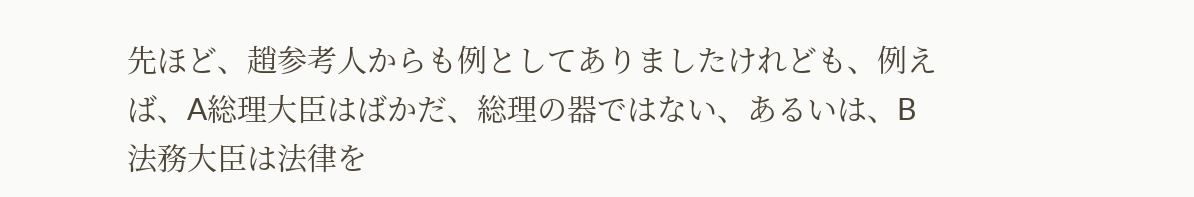先ほど、趙参考人からも例としてありましたけれども、例えば、A総理大臣はばかだ、総理の器ではない、あるいは、B法務大臣は法律を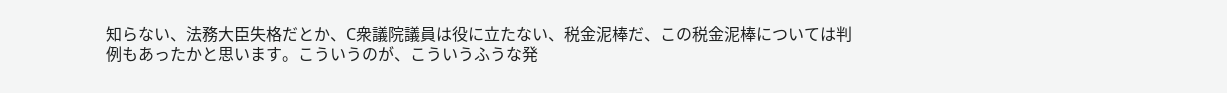知らない、法務大臣失格だとか、C衆議院議員は役に立たない、税金泥棒だ、この税金泥棒については判例もあったかと思います。こういうのが、こういうふうな発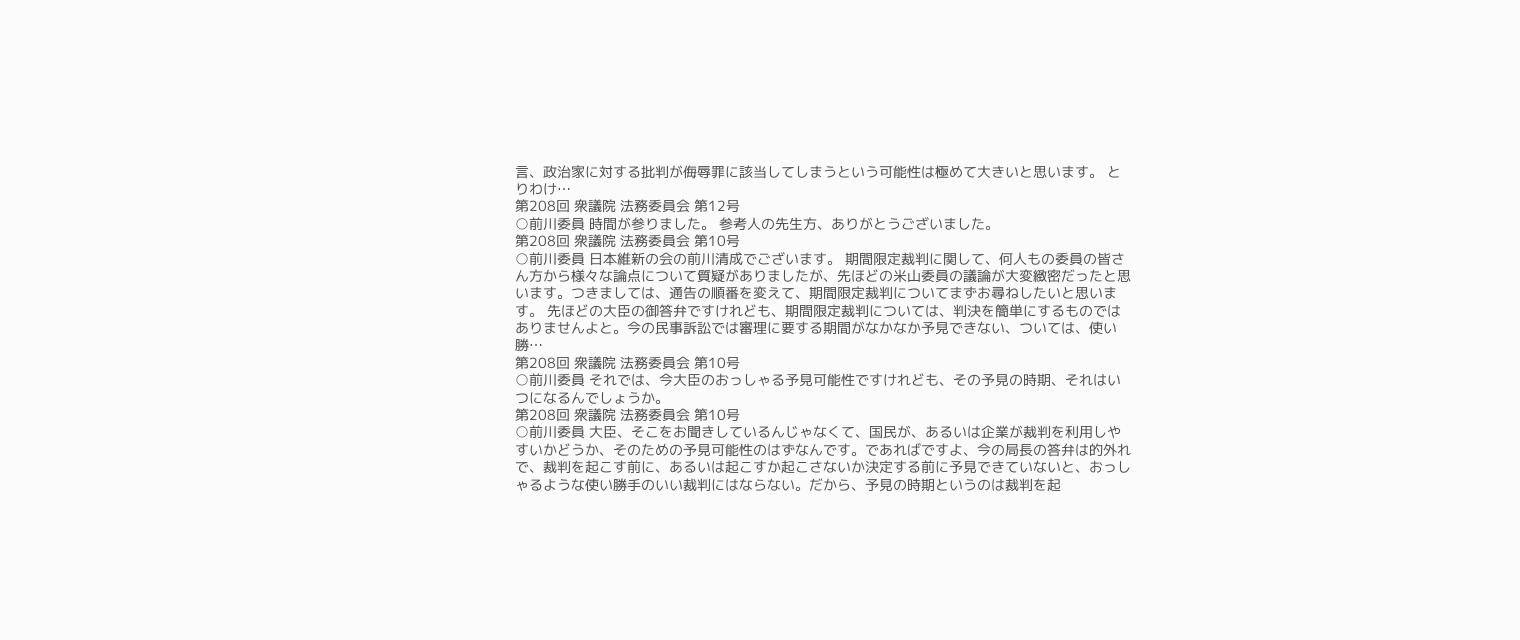言、政治家に対する批判が侮辱罪に該当してしまうという可能性は極めて大きいと思います。 とりわけ…
第208回 衆議院 法務委員会 第12号
○前川委員 時間が参りました。 参考人の先生方、ありがとうございました。
第208回 衆議院 法務委員会 第10号
○前川委員 日本維新の会の前川清成でございます。 期間限定裁判に関して、何人もの委員の皆さん方から様々な論点について質疑がありましたが、先ほどの米山委員の議論が大変緻密だったと思います。つきましては、通告の順番を変えて、期間限定裁判についてまずお尋ねしたいと思います。 先ほどの大臣の御答弁ですけれども、期間限定裁判については、判決を簡単にするものではありませんよと。今の民事訴訟では審理に要する期間がなかなか予見できない、ついては、使い勝…
第208回 衆議院 法務委員会 第10号
○前川委員 それでは、今大臣のおっしゃる予見可能性ですけれども、その予見の時期、それはいつになるんでしょうか。
第208回 衆議院 法務委員会 第10号
○前川委員 大臣、そこをお聞きしているんじゃなくて、国民が、あるいは企業が裁判を利用しやすいかどうか、そのための予見可能性のはずなんです。であればですよ、今の局長の答弁は的外れで、裁判を起こす前に、あるいは起こすか起こさないか決定する前に予見できていないと、おっしゃるような使い勝手のいい裁判にはならない。だから、予見の時期というのは裁判を起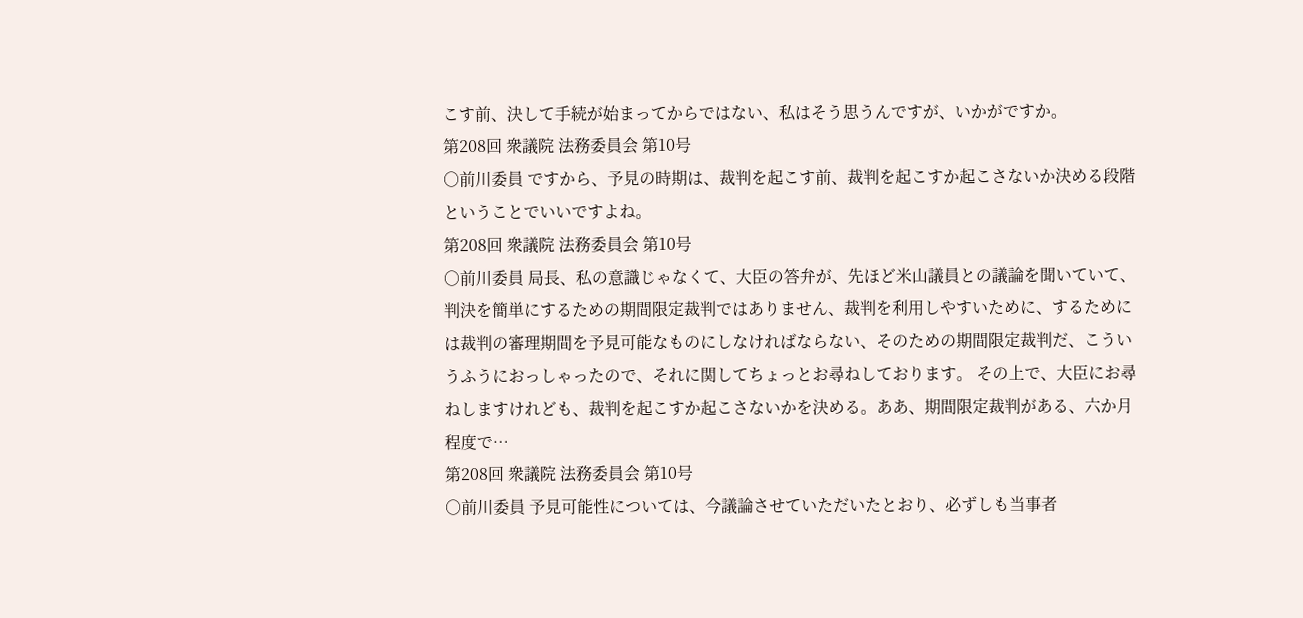こす前、決して手続が始まってからではない、私はそう思うんですが、いかがですか。
第208回 衆議院 法務委員会 第10号
○前川委員 ですから、予見の時期は、裁判を起こす前、裁判を起こすか起こさないか決める段階ということでいいですよね。
第208回 衆議院 法務委員会 第10号
○前川委員 局長、私の意識じゃなくて、大臣の答弁が、先ほど米山議員との議論を聞いていて、判決を簡単にするための期間限定裁判ではありません、裁判を利用しやすいために、するためには裁判の審理期間を予見可能なものにしなければならない、そのための期間限定裁判だ、こういうふうにおっしゃったので、それに関してちょっとお尋ねしております。 その上で、大臣にお尋ねしますけれども、裁判を起こすか起こさないかを決める。ああ、期間限定裁判がある、六か月程度で…
第208回 衆議院 法務委員会 第10号
○前川委員 予見可能性については、今議論させていただいたとおり、必ずしも当事者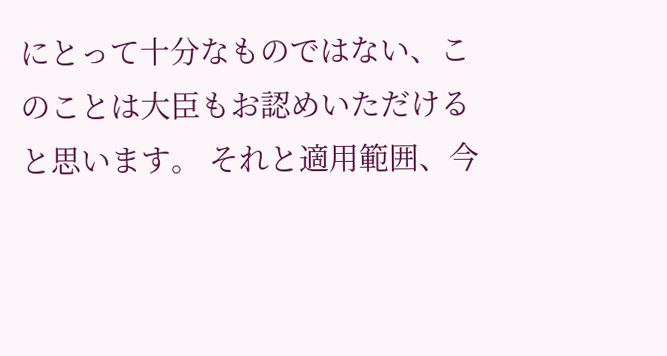にとって十分なものではない、このことは大臣もお認めいただけると思います。 それと適用範囲、今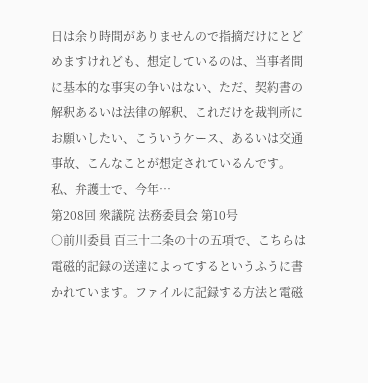日は余り時間がありませんので指摘だけにとどめますけれども、想定しているのは、当事者間に基本的な事実の争いはない、ただ、契約書の解釈あるいは法律の解釈、これだけを裁判所にお願いしたい、こういうケース、あるいは交通事故、こんなことが想定されているんです。 私、弁護士で、今年…
第208回 衆議院 法務委員会 第10号
○前川委員 百三十二条の十の五項で、こちらは電磁的記録の送達によってするというふうに書かれています。ファイルに記録する方法と電磁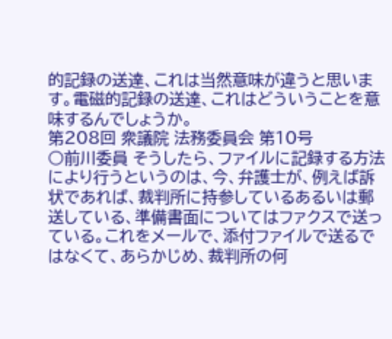的記録の送達、これは当然意味が違うと思います。電磁的記録の送達、これはどういうことを意味するんでしょうか。
第208回 衆議院 法務委員会 第10号
○前川委員 そうしたら、ファイルに記録する方法により行うというのは、今、弁護士が、例えば訴状であれば、裁判所に持参しているあるいは郵送している、準備書面についてはファクスで送っている。これをメールで、添付ファイルで送るではなくて、あらかじめ、裁判所の何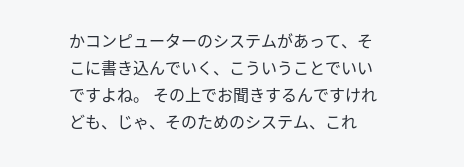かコンピューターのシステムがあって、そこに書き込んでいく、こういうことでいいですよね。 その上でお聞きするんですけれども、じゃ、そのためのシステム、これ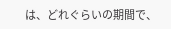は、どれぐらいの期間で、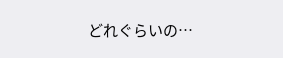どれぐらいの…